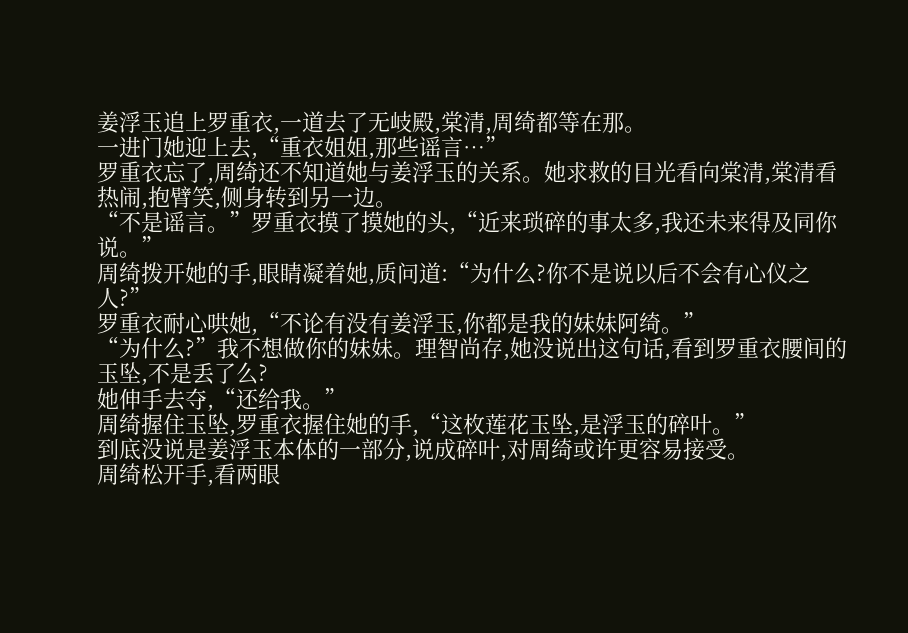姜浮玉追上罗重衣,一道去了无岐殿,棠清,周绮都等在那。
一进门她迎上去,“重衣姐姐,那些谣言…”
罗重衣忘了,周绮还不知道她与姜浮玉的关系。她求救的目光看向棠清,棠清看热闹,抱臂笑,侧身转到另一边。
“不是谣言。”罗重衣摸了摸她的头,“近来琐碎的事太多,我还未来得及同你说。”
周绮拨开她的手,眼睛凝着她,质问道:“为什么?你不是说以后不会有心仪之人?”
罗重衣耐心哄她,“不论有没有姜浮玉,你都是我的妹妹阿绮。”
“为什么?”我不想做你的妹妹。理智尚存,她没说出这句话,看到罗重衣腰间的玉坠,不是丢了么?
她伸手去夺,“还给我。”
周绮握住玉坠,罗重衣握住她的手,“这枚莲花玉坠,是浮玉的碎叶。”
到底没说是姜浮玉本体的一部分,说成碎叶,对周绮或许更容易接受。
周绮松开手,看两眼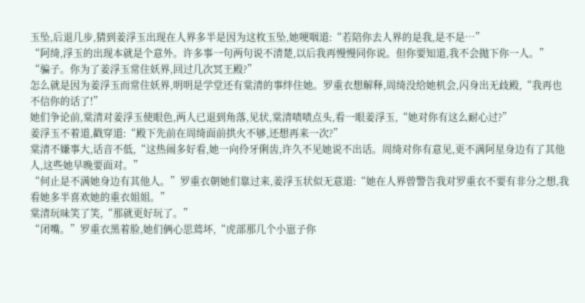玉坠,后退几步,猜到姜浮玉出现在人界多半是因为这枚玉坠,她哽咽道:“若陪你去人界的是我,是不是…”
“阿绮,浮玉的出现本就是个意外。许多事一句两句说不清楚,以后我再慢慢同你说。但你要知道,我不会抛下你一人。”
“骗子。你为了姜浮玉常住妖界,回过几次冥王殿?”
怎么就是因为姜浮玉而常住妖界,明明是学堂还有棠清的事绊住她。罗重衣想解释,周绮没给她机会,闪身出无歧殿,“我再也不信你的话了!”
她们争论前,棠清对姜浮玉使眼色,两人已退到角落,见状,棠清啧啧点头,看一眼姜浮玉,“她对你有这么耐心过?”
姜浮玉不着道,戳穿道:“殿下先前在周绮面前拱火不够,还想再来一次?”
棠清不嫌事大,话音不低,“这热闹多好看,她一向伶牙俐齿,许久不见她说不出话。周绮对你有意见,更不满阿星身边有了其他人,这些她早晚要面对。”
“何止是不满她身边有其他人。”罗重衣朝她们靠过来,姜浮玉状似无意道:“她在人界曾警告我对罗重衣不要有非分之想,我看她多半喜欢她的重衣姐姐。”
棠清玩味笑了笑,“那就更好玩了。”
“闭嘴。”罗重衣黑着脸,她们俩心思蔫坏,“虎部那几个小崽子你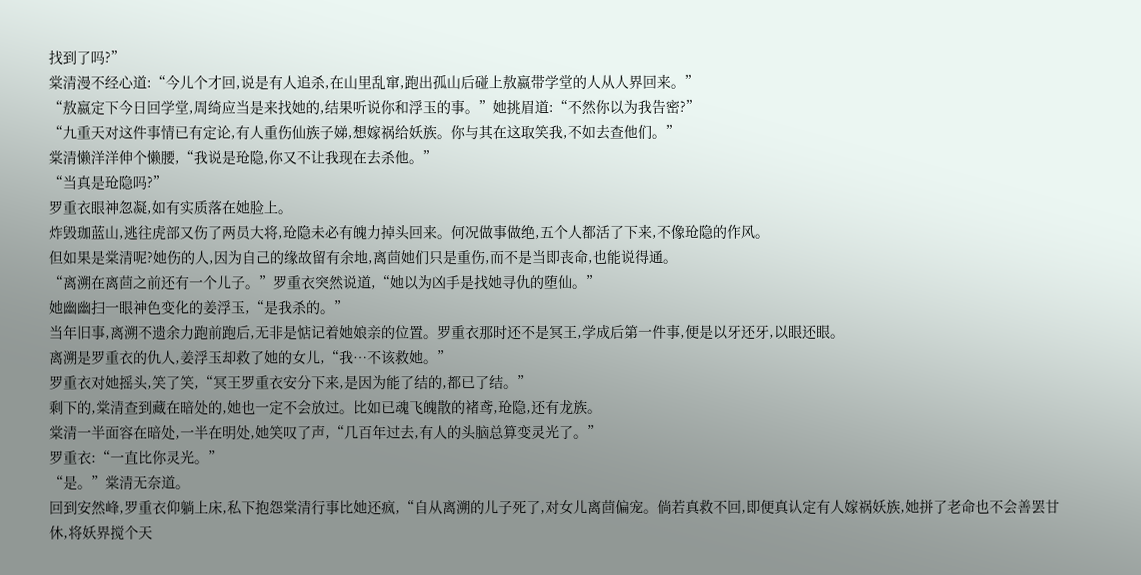找到了吗?”
棠清漫不经心道:“今儿个才回,说是有人追杀,在山里乱窜,跑出孤山后碰上敖嬴带学堂的人从人界回来。”
“敖嬴定下今日回学堂,周绮应当是来找她的,结果听说你和浮玉的事。”她挑眉道:“不然你以为我告密?”
“九重天对这件事情已有定论,有人重伤仙族子娣,想嫁祸给妖族。你与其在这取笑我,不如去查他们。”
棠清懒洋洋伸个懒腰,“我说是玱隐,你又不让我现在去杀他。”
“当真是玱隐吗?”
罗重衣眼神忽凝,如有实质落在她脸上。
炸毁珈蓝山,逃往虎部又伤了两员大将,玱隐未必有魄力掉头回来。何况做事做绝,五个人都活了下来,不像玱隐的作风。
但如果是棠清呢?她伤的人,因为自己的缘故留有余地,离茴她们只是重伤,而不是当即丧命,也能说得通。
“离溯在离茴之前还有一个儿子。”罗重衣突然说道,“她以为凶手是找她寻仇的堕仙。”
她幽幽扫一眼神色变化的姜浮玉,“是我杀的。”
当年旧事,离溯不遗余力跑前跑后,无非是惦记着她娘亲的位置。罗重衣那时还不是冥王,学成后第一件事,便是以牙还牙,以眼还眼。
离溯是罗重衣的仇人,姜浮玉却救了她的女儿,“我…不该救她。”
罗重衣对她摇头,笑了笑,“冥王罗重衣安分下来,是因为能了结的,都已了结。”
剩下的,棠清查到藏在暗处的,她也一定不会放过。比如已魂飞魄散的褚鸢,玱隐,还有龙族。
棠清一半面容在暗处,一半在明处,她笑叹了声,“几百年过去,有人的头脑总算变灵光了。”
罗重衣:“一直比你灵光。”
“是。”棠清无奈道。
回到安然峰,罗重衣仰躺上床,私下抱怨棠清行事比她还疯,“自从离溯的儿子死了,对女儿离茴偏宠。倘若真救不回,即便真认定有人嫁祸妖族,她拼了老命也不会善罢甘休,将妖界搅个天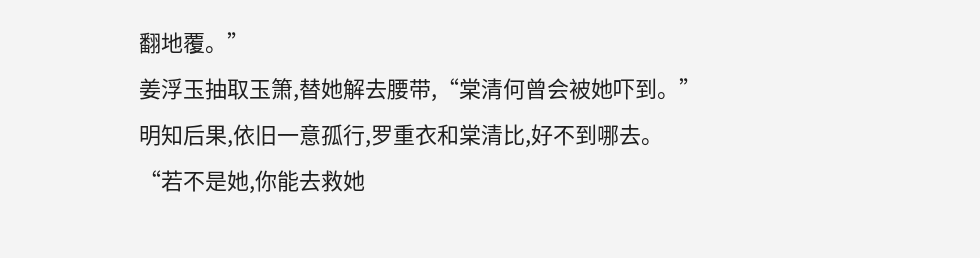翻地覆。”
姜浮玉抽取玉箫,替她解去腰带,“棠清何曾会被她吓到。”
明知后果,依旧一意孤行,罗重衣和棠清比,好不到哪去。
“若不是她,你能去救她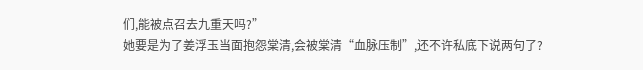们,能被点召去九重天吗?”
她要是为了姜浮玉当面抱怨棠清,会被棠清“血脉压制”,还不许私底下说两句了?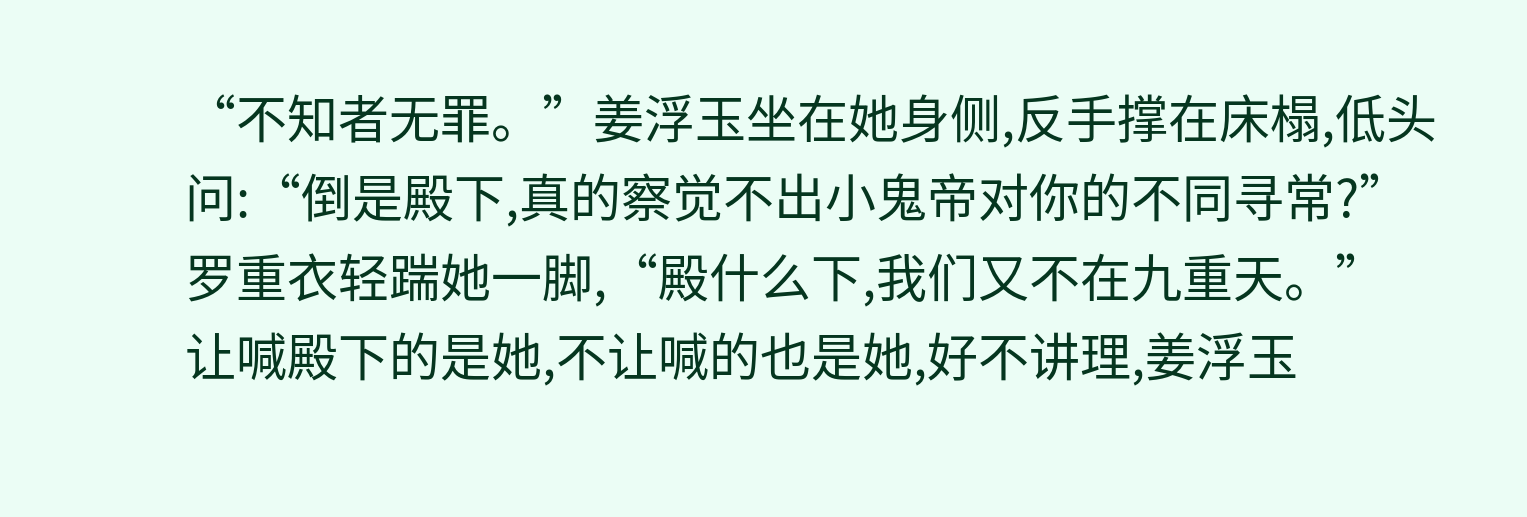“不知者无罪。”姜浮玉坐在她身侧,反手撑在床榻,低头问:“倒是殿下,真的察觉不出小鬼帝对你的不同寻常?”
罗重衣轻踹她一脚,“殿什么下,我们又不在九重天。”
让喊殿下的是她,不让喊的也是她,好不讲理,姜浮玉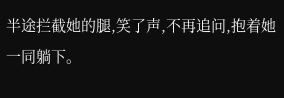半途拦截她的腿,笑了声,不再追问,抱着她一同躺下。